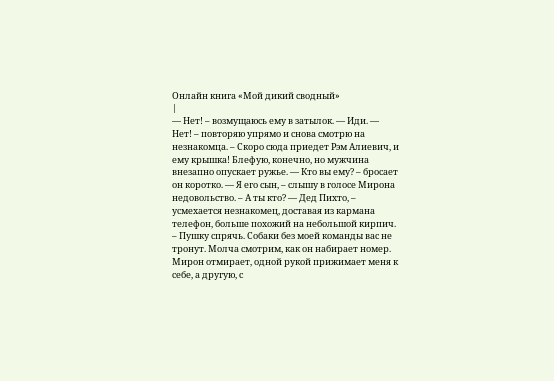Онлайн книга «Мой дикий сводный»
|
— Нет! – возмущаюсь ему в затылок. — Иди. — Нет! – повторяю упрямо и снова смотрю на незнакомца. – Скоро сюда приедет Рэм Алиевич, и ему крышка! Блефую, конечно, но мужчина внезапно опускает ружье. — Кто вы ему? – бросает он коротко. — Я его сын, – слышу в голосе Мирона недовольство. – А ты кто? — Дед Пихто, – усмехается незнакомец, доставая из кармана телефон, больше похожий на небольшой кирпич. – Пушку спрячь. Собаки без моей команды вас не тронут. Молча смотрим, как он набирает номер. Мирон отмирает, одной рукой прижимает меня к себе, а другую, с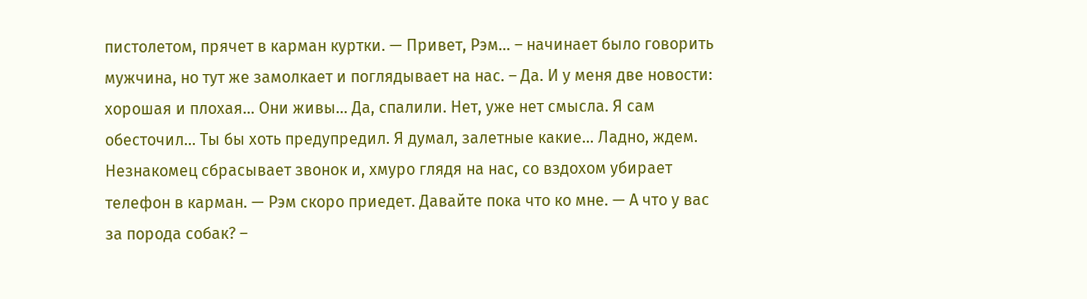пистолетом, прячет в карман куртки. — Привет, Рэм… – начинает было говорить мужчина, но тут же замолкает и поглядывает на нас. – Да. И у меня две новости: хорошая и плохая… Они живы… Да, спалили. Нет, уже нет смысла. Я сам обесточил… Ты бы хоть предупредил. Я думал, залетные какие… Ладно, ждем. Незнакомец сбрасывает звонок и, хмуро глядя на нас, со вздохом убирает телефон в карман. — Рэм скоро приедет. Давайте пока что ко мне. — А что у вас за порода собак? –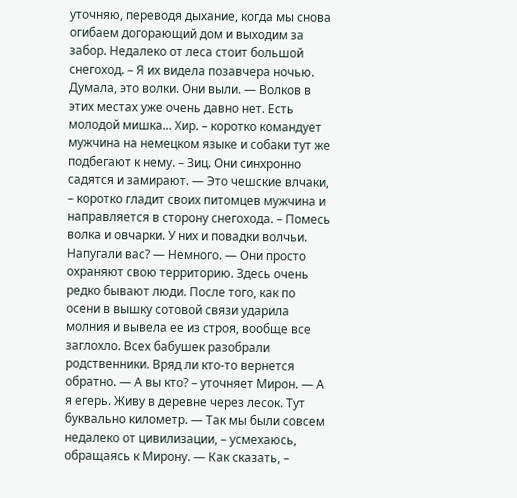уточняю, переводя дыхание, когда мы снова огибаем догорающий дом и выходим за забор. Недалеко от леса стоит большой снегоход. – Я их видела позавчера ночью. Думала, это волки. Они выли. — Волков в этих местах уже очень давно нет. Есть молодой мишка... Хир. – коротко командует мужчина на немецком языке и собаки тут же подбегают к нему. – Зиц. Они синхронно садятся и замирают. — Это чешские влчаки, – коротко гладит своих питомцев мужчина и направляется в сторону снегохода. – Помесь волка и овчарки. У них и повадки волчьи. Напугали вас? — Немного. — Они просто охраняют свою территорию. Здесь очень редко бывают люди. После того, как по осени в вышку сотовой связи ударила молния и вывела ее из строя, вообще все заглохло. Всех бабушек разобрали родственники. Вряд ли кто-то вернется обратно. — А вы кто? – уточняет Мирон. — А я егерь. Живу в деревне через лесок. Тут буквально километр. — Так мы были совсем недалеко от цивилизации, – усмехаюсь, обращаясь к Мирону. — Как сказать, –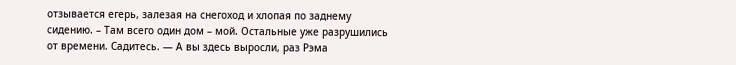отзывается егерь, залезая на снегоход и хлопая по заднему сидению. – Там всего один дом – мой. Остальные уже разрушились от времени. Садитесь. — А вы здесь выросли, раз Рэма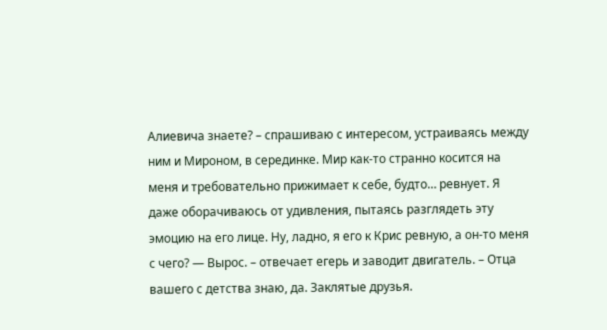Алиевича знаете? – спрашиваю с интересом, устраиваясь между ним и Мироном, в серединке. Мир как-то странно косится на меня и требовательно прижимает к себе, будто… ревнует. Я даже оборачиваюсь от удивления, пытаясь разглядеть эту эмоцию на его лице. Ну, ладно, я его к Крис ревную, а он-то меня с чего? — Вырос. – отвечает егерь и заводит двигатель. – Отца вашего с детства знаю, да. Заклятые друзья.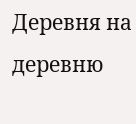Деревня на деревню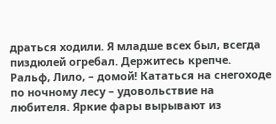драться ходили. Я младше всех был, всегда пиздюлей огребал. Держитесь крепче. Ральф, Лило, – домой! Кататься на снегоходе по ночному лесу – удовольствие на любителя. Яркие фары вырывают из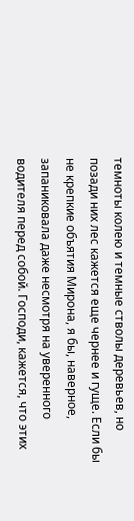темноты колею и темные стволы деревьев, но позади них лес кажется еще чернее и гуще. Если бы не крепкие объятия Мирона, я бы, наверное, запаниковала даже несмотря на уверенного водителя перед собой. Господи, кажется, что этих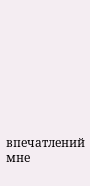впечатлений мне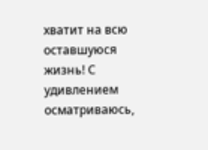хватит на всю оставшуюся жизнь! С удивлением осматриваюсь,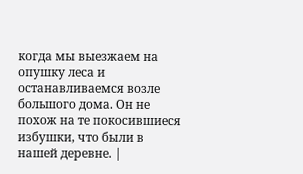когда мы выезжаем на опушку леса и останавливаемся возле большого дома. Он не похож на те покосившиеся избушки, что были в нашей деревне. |